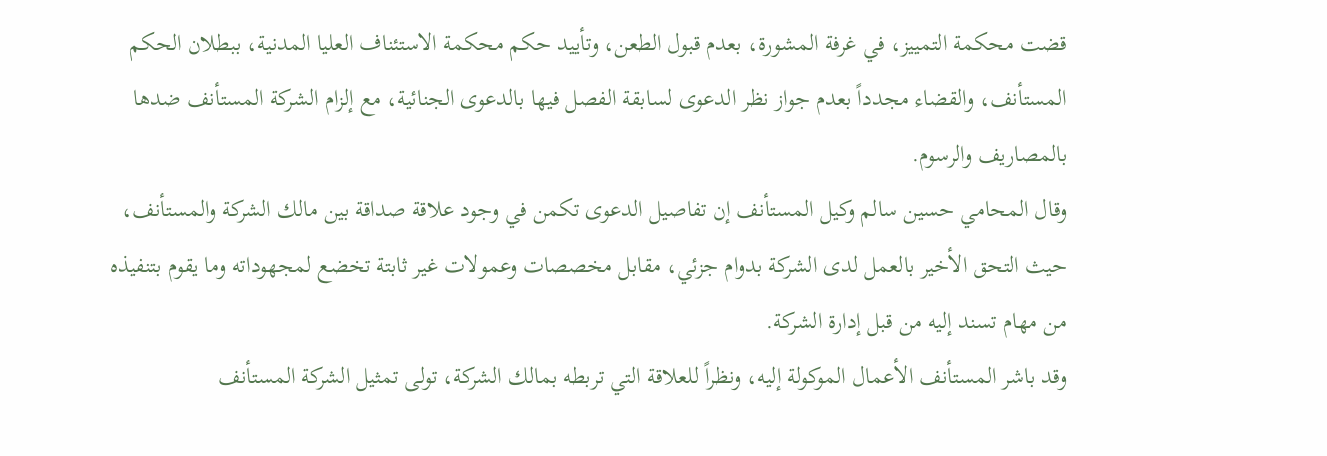قضت محكمة التمييز، في غرفة المشورة، بعدم قبول الطعن، وتأييد حكم محكمة الاستئناف العليا المدنية، ببطلان الحكم المستأنف، والقضاء مجدداً بعدم جواز نظر الدعوى لسابقة الفصل فيها بالدعوى الجنائية، مع إلزام الشركة المستأنف ضدها بالمصاريف والرسوم.
وقال المحامي حسين سالم وكيل المستأنف إن تفاصيل الدعوى تكمن في وجود علاقة صداقة بين مالك الشركة والمستأنف، حيث التحق الأخير بالعمل لدى الشركة بدوام جزئي، مقابل مخصصات وعمولات غير ثابتة تخضع لمجهوداته وما يقوم بتنفيذه من مهام تسند إليه من قبل إدارة الشركة.
وقد باشر المستأنف الأعمال الموكولة إليه، ونظراً للعلاقة التي تربطه بمالك الشركة، تولى تمثيل الشركة المستأنف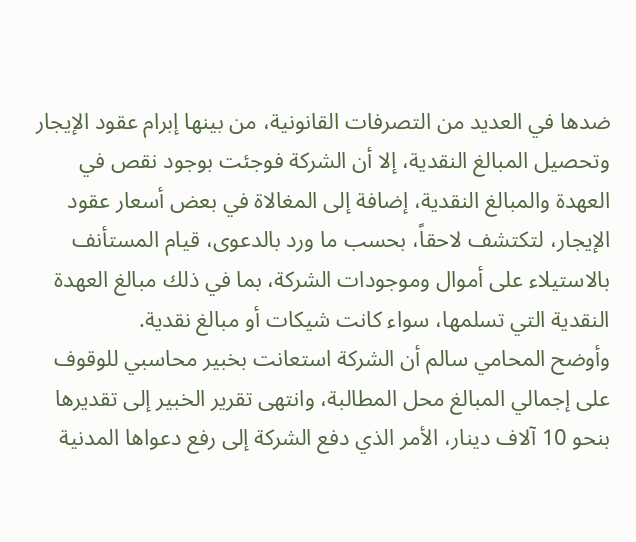ضدها في العديد من التصرفات القانونية، من بينها إبرام عقود الإيجار وتحصيل المبالغ النقدية، إلا أن الشركة فوجئت بوجود نقص في العهدة والمبالغ النقدية، إضافة إلى المغالاة في بعض أسعار عقود الإيجار، لتكتشف لاحقاً، بحسب ما ورد بالدعوى، قيام المستأنف بالاستيلاء على أموال وموجودات الشركة، بما في ذلك مبالغ العهدة النقدية التي تسلمها، سواء كانت شيكات أو مبالغ نقدية.
وأوضح المحامي سالم أن الشركة استعانت بخبير محاسبي للوقوف على إجمالي المبالغ محل المطالبة، وانتهى تقرير الخبير إلى تقديرها بنحو 10 آلاف دينار، الأمر الذي دفع الشركة إلى رفع دعواها المدنية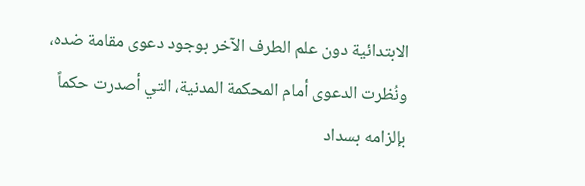الابتدائية دون علم الطرف الآخر بوجود دعوى مقامة ضده، ونُظرت الدعوى أمام المحكمة المدنية، التي أصدرت حكماً بإلزامه بسداد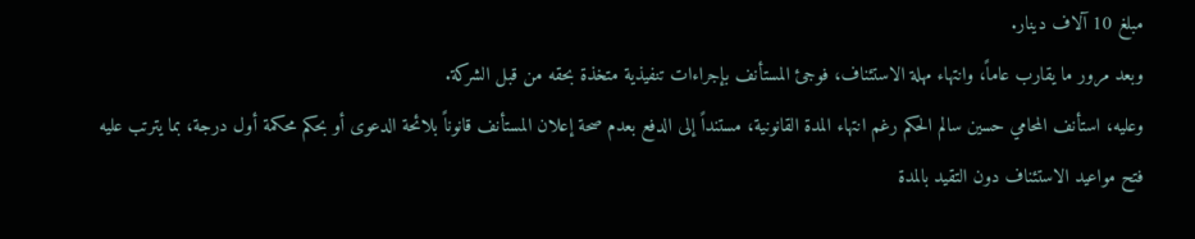مبلغ 10 آلاف دينار.
وبعد مرور ما يقارب عاماً، وانتهاء مهلة الاستئناف، فوجئ المستأنف بإجراءات تنفيذية متخذة بحقه من قبل الشركة.
وعليه، استأنف المحامي حسين سالم الحكم رغم انتهاء المدة القانونية، مستنداً إلى الدفع بعدم صحة إعلان المستأنف قانوناً بلائحة الدعوى أو بحكم محكمة أول درجة، بما يترتب عليه فتح مواعيد الاستئناف دون التقيد بالمدة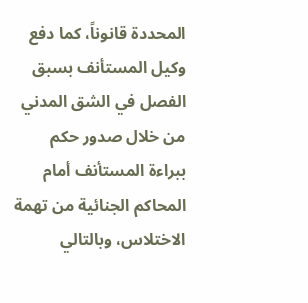المحددة قانوناً، كما دفع وكيل المستأنف بسبق الفصل في الشق المدني من خلال صدور حكم ببراءة المستأنف أمام المحاكم الجنائية من تهمة الاختلاس، وبالتالي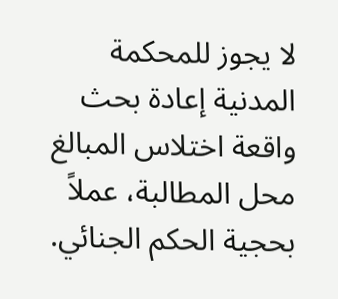لا يجوز للمحكمة المدنية إعادة بحث واقعة اختلاس المبالغ محل المطالبة، عملاً بحجية الحكم الجنائي.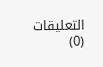التعليقات (0)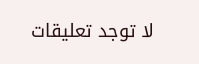لا توجد تعليقات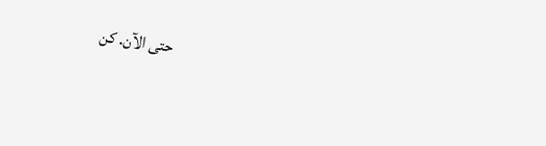حتى الآن. كن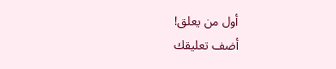أول من يعلق!
أضف تعليقك